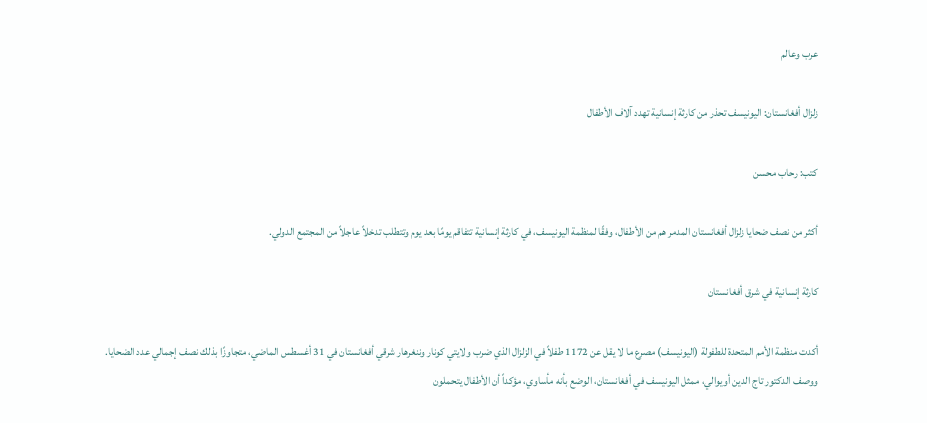عرب وعالم

زلزال أفغانستان: اليونيسف تحذر من كارثة إنسانية تهدد آلاف الأطفال

كتب: رحاب محسن

أكثر من نصف ضحايا زلزال أفغانستان المدمر هم من الأطفال، وفقًا لمنظمة اليونيسف، في كارثة إنسانية تتفاقم يومًا بعد يوم وتتطلب تدخلاً عاجلاً من المجتمع الدولي.

كارثة إنسانية في شرق أفغانستان

أكدت منظمة الأمم المتحدة للطفولة (اليونيسف) مصرع ما لا يقل عن 1172 طفلاً في الزلزال الذي ضرب ولايتي كونار وننغرهار شرقي أفغانستان في 31 أغسطس الماضي، متجاوزًا بذلك نصف إجمالي عدد الضحايا. ووصف الدكتور تاج الدين أويوالي، ممثل اليونيسف في أفغانستان، الوضع بأنه مأساوي، مؤكداً أن الأطفال يتحملون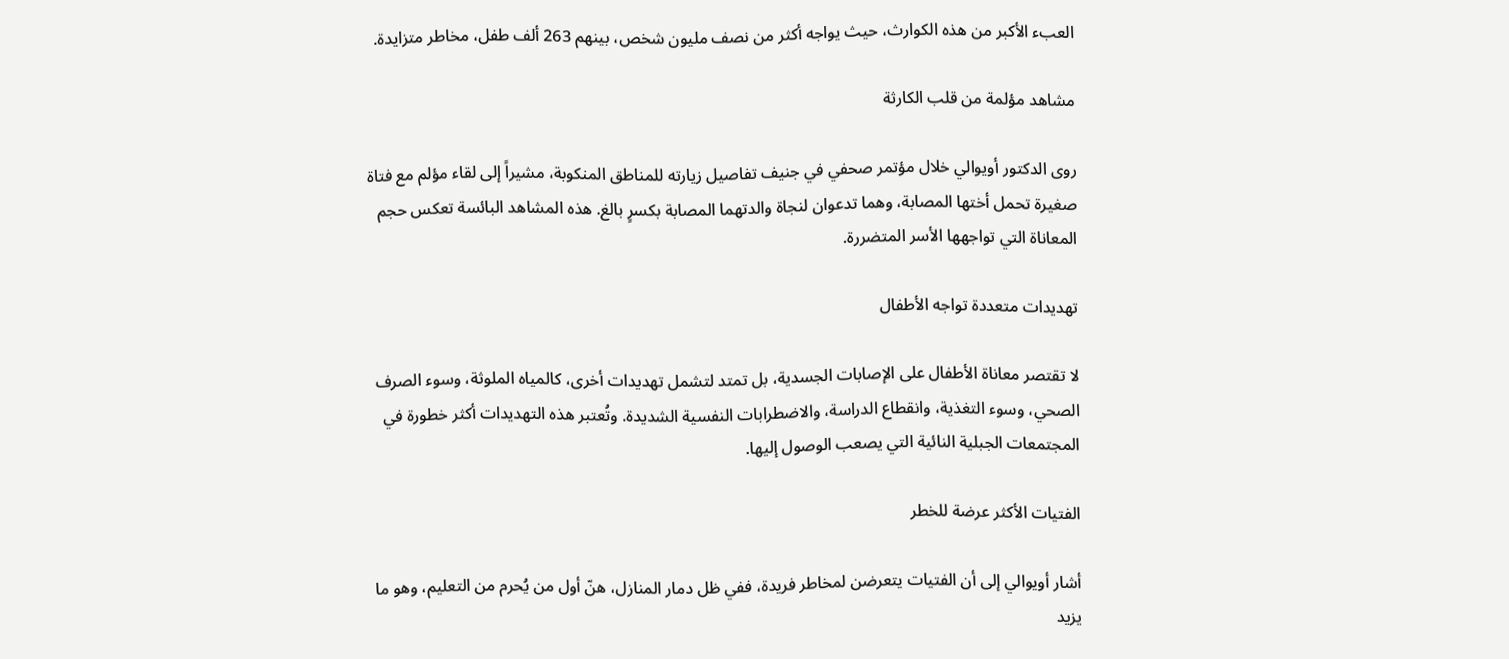العبء الأكبر من هذه الكوارث، حيث يواجه أكثر من نصف مليون شخص، بينهم 263 ألف طفل، مخاطر متزايدة.

مشاهد مؤلمة من قلب الكارثة

روى الدكتور أويوالي خلال مؤتمر صحفي في جنيف تفاصيل زيارته للمناطق المنكوبة، مشيراً إلى لقاء مؤلم مع فتاة صغيرة تحمل أختها المصابة، وهما تدعوان لنجاة والدتهما المصابة بكسرٍ بالغ. هذه المشاهد البائسة تعكس حجم المعاناة التي تواجهها الأسر المتضررة.

تهديدات متعددة تواجه الأطفال

لا تقتصر معاناة الأطفال على الإصابات الجسدية، بل تمتد لتشمل تهديدات أخرى، كالمياه الملوثة، وسوء الصرف الصحي، وسوء التغذية، وانقطاع الدراسة، والاضطرابات النفسية الشديدة. وتُعتبر هذه التهديدات أكثر خطورة في المجتمعات الجبلية النائية التي يصعب الوصول إليها.

الفتيات الأكثر عرضة للخطر

أشار أويوالي إلى أن الفتيات يتعرضن لمخاطر فريدة، ففي ظل دمار المنازل، هنّ أول من يُحرم من التعليم، وهو ما يزيد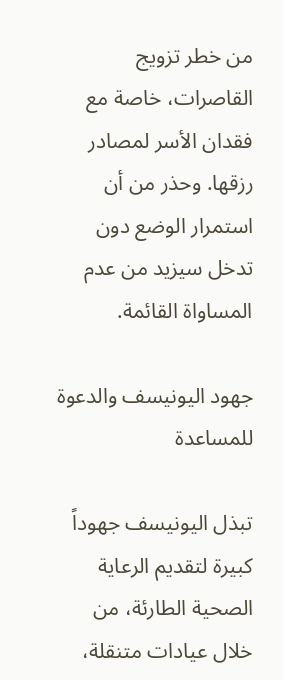من خطر تزويج القاصرات، خاصة مع فقدان الأسر لمصادر رزقها. وحذر من أن استمرار الوضع دون تدخل سيزيد من عدم المساواة القائمة.

جهود اليونيسف والدعوة للمساعدة

تبذل اليونيسف جهوداً كبيرة لتقديم الرعاية الصحية الطارئة، من خلال عيادات متنقلة،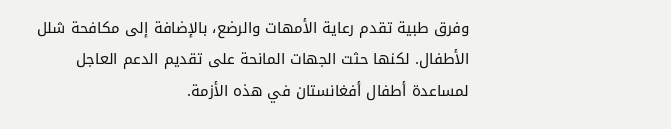وفرق طبية تقدم رعاية الأمهات والرضع، بالإضافة إلى مكافحة شلل الأطفال. لكنها حثت الجهات المانحة على تقديم الدعم العاجل لمساعدة أطفال أفغانستان في هذه الأزمة.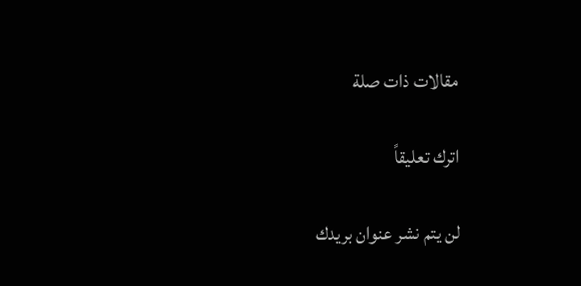مقالات ذات صلة

اترك تعليقاً

لن يتم نشر عنوان بريدك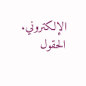الإلكتروني. الحقول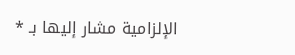الإلزامية مشار إليها بـ *